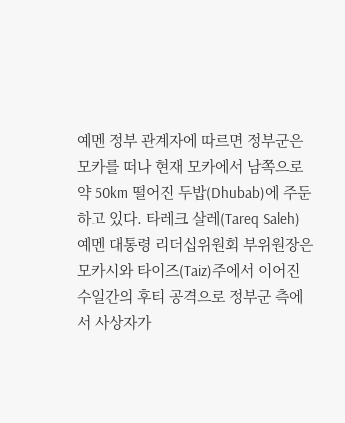예멘 정부 관계자에 따르면 정부군은 모카를 떠나 현재 모카에서 남쪽으로 약 50km 떨어진 두밥(Dhubab)에 주둔하고 있다. 타레크 살레(Tareq Saleh) 예멘 대통령 리더십위원회 부위원장은 모카시와 타이즈(Taiz)주에서 이어진 수일간의 후티 공격으로 정부군 측에서 사상자가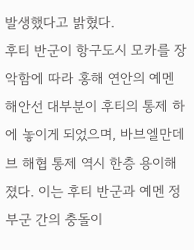발생했다고 밝혔다.
후티 반군이 항구도시 모카를 장악함에 따라 홍해 연안의 예멘 해안선 대부분이 후티의 통제 하에 놓이게 되었으며, 바브엘만데브 해협 통제 역시 한층 용이해졌다. 이는 후티 반군과 예멘 정부군 간의 충돌이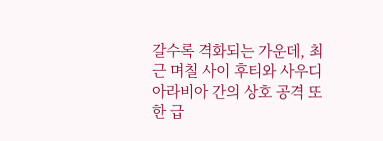갈수록 격화되는 가운데, 최근 며칠 사이 후티와 사우디아라비아 간의 상호 공격 또한 급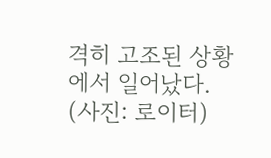격히 고조된 상황에서 일어났다.
(사진: 로이터)